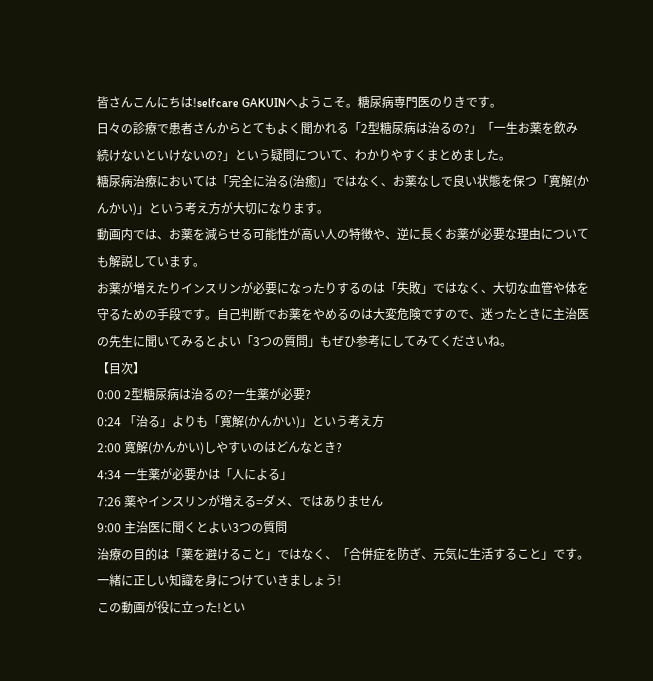皆さんこんにちは!selfcare GAKUINへようこそ。糖尿病専門医のりきです。
日々の診療で患者さんからとてもよく聞かれる「2型糖尿病は治るの?」「一生お薬を飲み続けないといけないの?」という疑問について、わかりやすくまとめました。
糖尿病治療においては「完全に治る(治癒)」ではなく、お薬なしで良い状態を保つ「寛解(かんかい)」という考え方が大切になります。
動画内では、お薬を減らせる可能性が高い人の特徴や、逆に長くお薬が必要な理由についても解説しています。
お薬が増えたりインスリンが必要になったりするのは「失敗」ではなく、大切な血管や体を守るための手段です。自己判断でお薬をやめるのは大変危険ですので、迷ったときに主治医の先生に聞いてみるとよい「3つの質問」もぜひ参考にしてみてくださいね。
【目次】
0:00 2型糖尿病は治るの?一生薬が必要?
0:24 「治る」よりも「寛解(かんかい)」という考え方
2:00 寛解(かんかい)しやすいのはどんなとき?
4:34 一生薬が必要かは「人による」
7:26 薬やインスリンが増える=ダメ、ではありません
9:00 主治医に聞くとよい3つの質問
治療の目的は「薬を避けること」ではなく、「合併症を防ぎ、元気に生活すること」です。一緒に正しい知識を身につけていきましょう!
この動画が役に立った!とい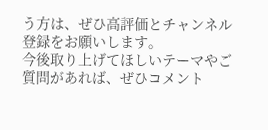う方は、ぜひ高評価とチャンネル登録をお願いします。
今後取り上げてほしいテーマやご質問があれば、ぜひコメント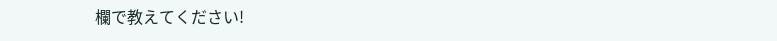欄で教えてください!